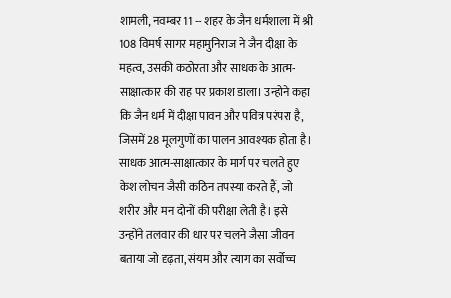शामली, नवम्बर 11 -- शहर के जैन धर्मशाला में श्री 108 विमर्ष सागर महामुनिराज ने जैन दीक्षा के महत्व, उसकी कठोरता और साधक के आत्म-साक्षात्कार की राह पर प्रकाश डाला। उन्होने कहा कि जैन धर्म में दीक्षा पावन और पवित्र परंपरा है, जिसमें 28 मूलगुणों का पालन आवश्यक होता है। साधक आत्म-साक्षात्कार के मार्ग पर चलते हुए केश लोचन जैसी कठिन तपस्या करते हैं, जो शरीर और मन दोनों की परीक्षा लेती है। इसे उन्होंने तलवार की धार पर चलने जैसा जीवन बताया जो दृढ़ता, संयम और त्याग का सर्वोच्च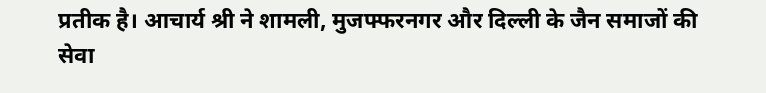प्रतीक है। आचार्य श्री ने शामली, मुजफ्फरनगर और दिल्ली के जैन समाजों की सेवा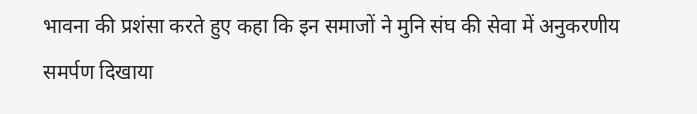भावना की प्रशंसा करते हुए कहा कि इन समाजों ने मुनि संघ की सेवा में अनुकरणीय समर्पण दिखाया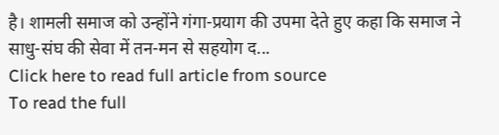है। शामली समाज को उन्होंने गंगा-प्रयाग की उपमा देते हुए कहा कि समाज ने साधु-संघ की सेवा में तन-मन से सहयोग द...
Click here to read full article from source
To read the full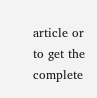article or to get the complete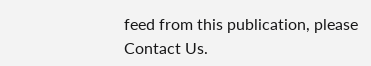feed from this publication, please
Contact Us.